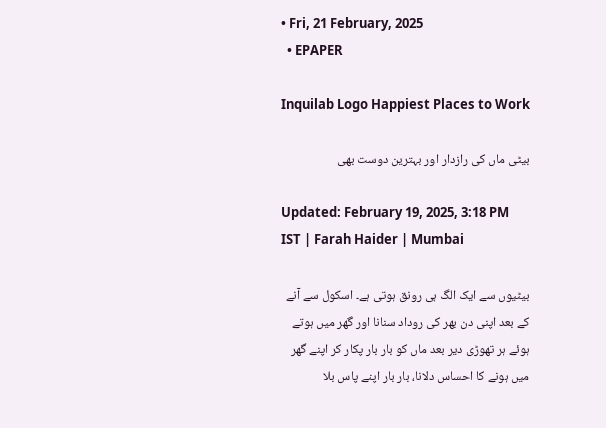• Fri, 21 February, 2025
  • EPAPER

Inquilab Logo Happiest Places to Work

بیٹی ماں کی رازدار اور بہترین دوست بھی

Updated: February 19, 2025, 3:18 PM IST | Farah Haider | Mumbai

بیٹیوں سے ایک الگ ہی رونق ہوتی ہے۔ اسکول سے آنے کے بعد اپنی دن بھر کی روداد سنانا اور گھر میں ہوتے ہوئے ہر تھوڑی دیر بعد ماں کو بار بار پکار کر اپنے گھر میں ہونے کا احساس دلانا، بار بار اپنے پاس بلا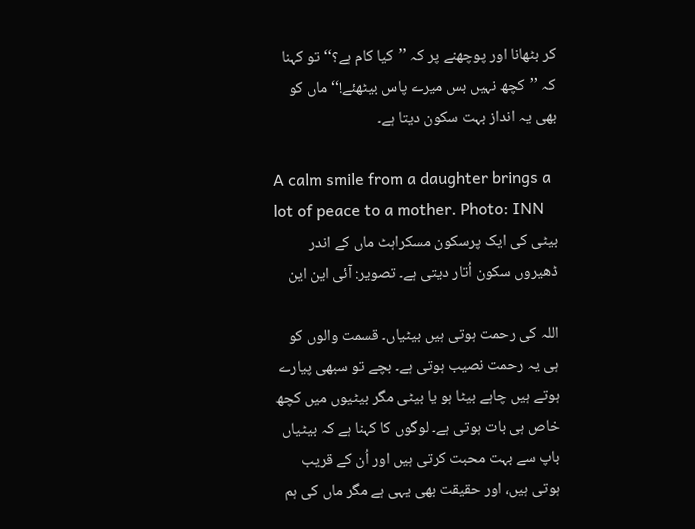کر بٹھانا اور پوچھنے پر کہ ’’کیا کام ہے؟‘‘ تو کہنا کہ ’’کچھ نہیں بس میرے پاس بیٹھئے!‘‘ ماں کو بھی یہ انداز بہت سکون دیتا ہے۔

A calm smile from a daughter brings a lot of peace to a mother. Photo: INN
بیٹی کی ایک پرسکون مسکراہٹ ماں کے اندر ڈھیروں سکون اُتار دیتی ہے۔ تصویر: آئی این این

اللہ کی رحمت ہوتی ہیں بیٹیاں۔ قسمت والوں کو ہی یہ رحمت نصیب ہوتی ہے۔ بچے تو سبھی پیارے ہوتے ہیں چاہے بیٹا ہو یا بیٹی مگر بیٹیوں میں کچھ خاص ہی بات ہوتی ہے۔ لوگوں کا کہنا ہے کہ بیٹیاں باپ سے بہت محبت کرتی ہیں اور اُن کے قریب ہوتی ہیں، اور حقیقت بھی یہی ہے مگر ماں کی ہم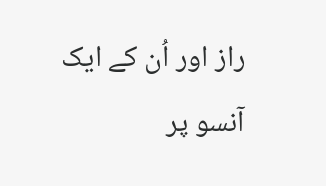راز اور اُن کے ایک آنسو پر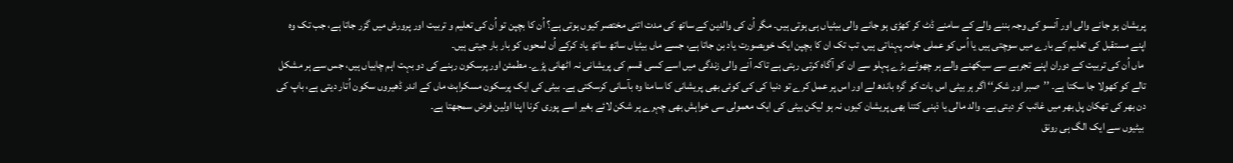پریشان ہو جانے والی اور آنسو کی وجہ بننے والے کے سامنے ڈٹ کر کھڑی ہو جانے والی بیٹیاں ہی ہوتی ہیں۔ مگر اُن کی والدین کے ساتھ کی مدت اتنی مختصر کیوں ہوتی ہے؟ اُن کا بچپن تو اُن کی تعلیم و تربیت اور پرورش میں گزر جاتا ہے، جب تک وہ اپنے مستقبل کی تعلیم کے بارے میں سوچتی ہیں یا اُس کو عملی جامہ پہناتی ہیں، تب تک ان کا بچپن ایک خوبصورت یاد بن جاتا ہے، جسے ماں بیٹیاں ساتھ ساتھ یاد کرکے اُن لمحوں کو بار بار جیتی ہیں۔
 ماں اُن کی تربیت کے دوران اپنے تجربے سے سیکھنے والے ہر چھوٹے بڑے پہلو سے ان کو آگاہ کرتی رہتی ہے تاکہ آنے والی زندگی میں اسے کسی قسم کی پریشانی نہ اٹھانی پڑے۔ مطمئن اور پرسکون رہنے کی دو بہت اہم چابیاں ہیں، جس سے ہر مشکل تالے کو کھولا جا سکتا ہے۔ ’’صبر اور شکر‘‘ اگر ہر بیٹی اس بات کو گرہ باندھ لے اور اس پر عمل کرے تو دنیا کی کی کوئی بھی پریشانی کا سامنا وہ بآسانی کرسکتی ہے۔ بیٹی کی ایک پرسکون مسکراہٹ ماں کے اندر ڈھیروں سکون اُتار دیتی ہے، باپ کی دن بھر کی تھکان پل بھر میں غائب کر دیتی ہے۔ والد مالی یا ذہنی کتنا بھی پریشان کیوں نہ ہو لیکن بیٹی کی ایک معمولی سی خواہش بھی چہرے پر شکن لائے بغیر اسے پوری کرنا اپنا اولین فرض سمجھتا ہے۔
 بیٹیوں سے ایک الگ ہی رونق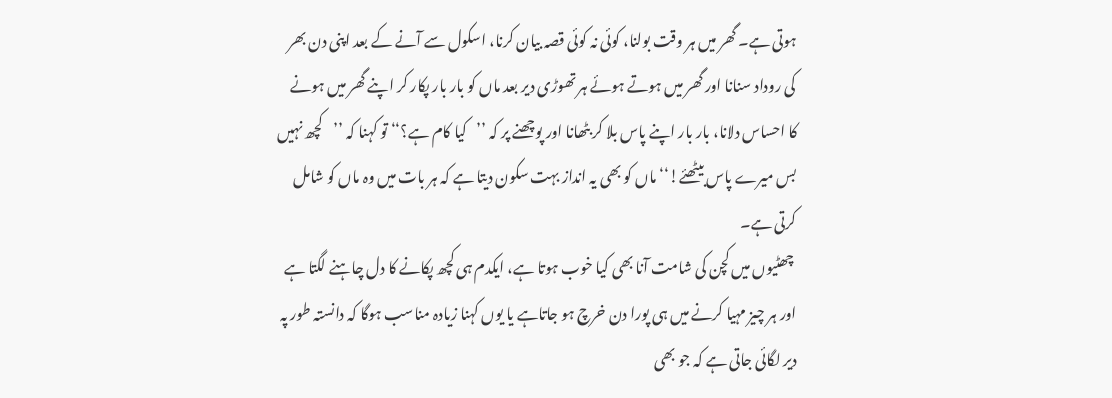ہوتی ہے۔ گھر میں ہر وقت بولنا، کوئی نہ کوئی قصہ بیان کرنا، اسکول سے آنے کے بعد اپنی دن بھر کی روداد سنانا اور گھر میں ہوتے ہوئے ہر تھوڑی دیر بعد ماں کو بار بار پکار کر اپنے گھر میں ہونے کا احساس دلانا، بار بار اپنے پاس بلا کر بٹھانا اور پوچھنے پر کہ ’’کیا کام ہے؟‘‘ تو کہنا کہ ’’کچھ نہیں بس میرے پاس بیٹھئے!‘‘ ماں کو بھی یہ انداز بہت سکون دیتا ہے کہ ہر بات میں وہ ماں کو شامل کرتی ہے۔
 چھٹیوں میں کچن کی شامت آنا بھی کیا خوب ہوتا ہے، ایکدم ہی کچھ پکانے کا دل چاہنے لگتا ہے اور ہر چیز مہیا کرنے میں ہی پورا دن خرچ ہو جاتاہے یا یوں کہنا زیادہ مناسب ہوگا کہ دانستہ طور پہ دیر لگائی جاتی ہے کہ جو بھی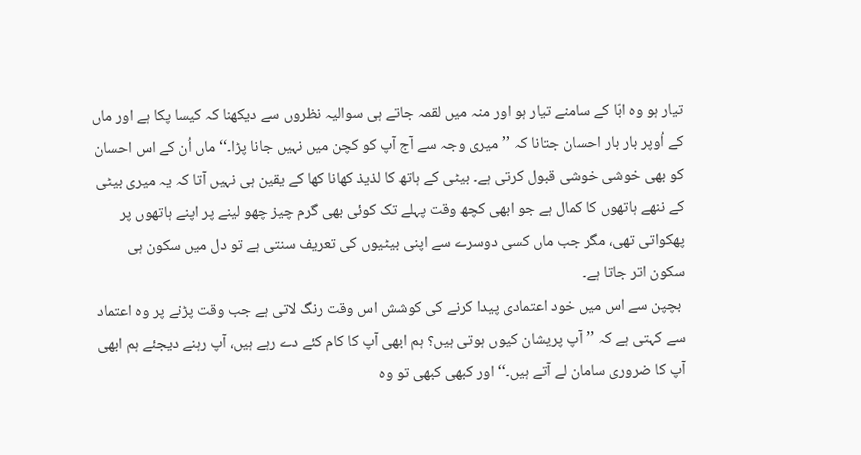تیار ہو وہ ابّا کے سامنے تیار ہو اور منہ میں لقمہ جاتے ہی سوالیہ نظروں سے دیکھنا کہ کیسا پکا ہے اور ماں کے اُوپر بار بار احسان جتانا کہ ’’میری وجہ سے آج آپ کو کچن میں نہیں جانا پڑا۔‘‘ ماں اُن کے اس احسان کو بھی خوشی خوشی قبول کرتی ہے۔ بیٹی کے ہاتھ کا لذیذ کھانا کھا کے یقین ہی نہیں آتا کہ یہ میری بیٹی کے ننھے ہاتھوں کا کمال ہے جو ابھی کچھ وقت پہلے تک کوئی بھی گرم چیز چھو لینے پر اپنے ہاتھوں پر پھکواتی تھی، مگر جب ماں کسی دوسرے سے اپنی بیٹیوں کی تعریف سنتی ہے تو دل میں سکون ہی سکون اتر جاتا ہے۔
 بچپن سے اس میں خود اعتمادی پیدا کرنے کی کوشش اس وقت رنگ لاتی ہے جب وقت پڑنے پر وہ اعتماد سے کہتی ہے کہ ’’آپ پریشان کیوں ہوتی ہیں؟ ہم ابھی آپ کا کام کئے دے رہے ہیں، آپ رہنے دیجئے ہم ابھی آپ کا ضروری سامان لے آتے ہیں۔‘‘ اور کبھی کبھی تو وہ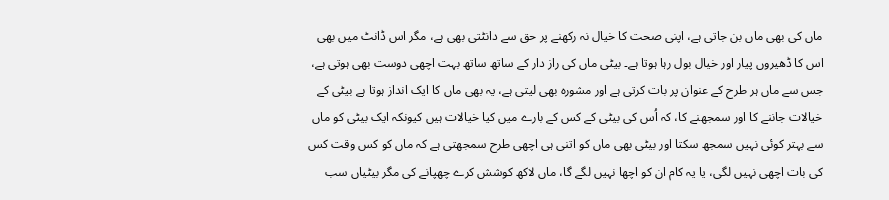ماں کی بھی ماں بن جاتی ہے، اپنی صحت کا خیال نہ رکھنے پر حق سے دانٹتی بھی ہے، مگر اس ڈانٹ میں بھی اس کا ڈھیروں پیار اور خیال بول رہا ہوتا ہے۔ بیٹی ماں کی راز دار کے ساتھ ساتھ بہت اچھی دوست بھی ہوتی ہے، جس سے ماں ہر طرح کے عنوان پر بات کرتی ہے اور مشورہ بھی لیتی ہے، یہ بھی ماں کا ایک انداز ہوتا ہے بیٹی کے خیالات جاننے کا اور سمجھنے کا، کہ اُس کی بیٹی کے کس کے بارے میں کیا خیالات ہیں کیونکہ ایک بیٹی کو ماں سے بہتر کوئی نہیں سمجھ سکتا اور بیٹی بھی ماں کو اتنی ہی اچھی طرح سمجھتی ہے کہ ماں کو کس وقت کس کی بات اچھی نہیں لگی، یا یہ کام ان کو اچھا نہیں لگے گا، ماں لاکھ کوشش کرے چھپانے کی مگر بیٹیاں سب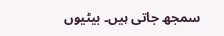سمجھ جاتی ہیں۔ بیٹیوں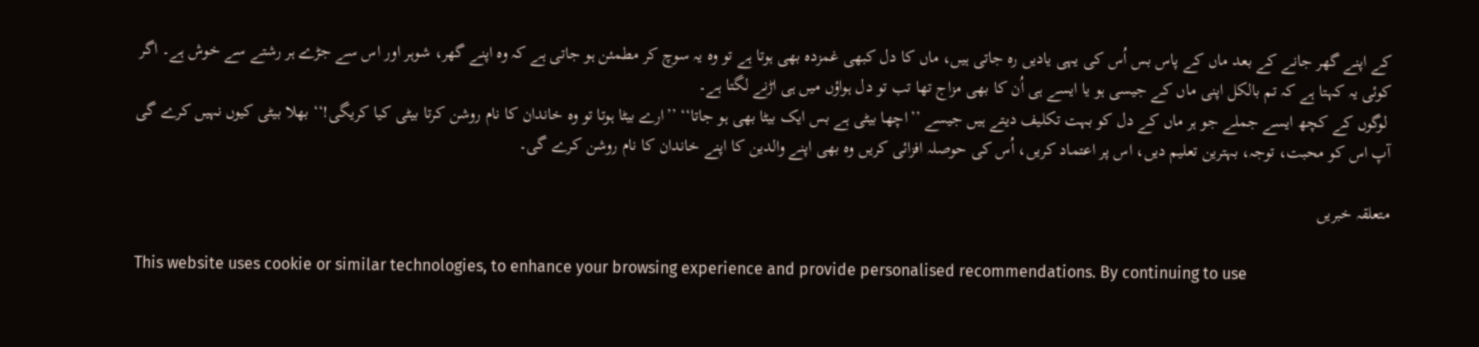کے اپنے گھر جانے کے بعد ماں کے پاس بس اُس کی یہی یادیں رہ جاتی ہیں، ماں کا دل کبھی غمزدہ بھی ہوتا ہے تو وہ یہ سوچ کر مطمئن ہو جاتی ہے کہ وہ اپنے گھر، شوہر اور اس سے جڑے ہر رشتے سے خوش ہے۔ اگر کوئی یہ کہتا ہے کہ تم بالکل اپنی ماں کے جیسی ہو یا ایسے ہی اُن کا بھی مزاج تھا تب تو دل ہواؤں میں ہی اڑنے لگتا ہے۔
 لوگوں کے کچھ ایسے جملے جو ہر ماں کے دل کو بہت تکلیف دیتے ہیں جیسے ’’اچھا بیٹی ہے بس ایک بیٹا بھی ہو جاتا‘‘ ’’ارے بیٹا ہوتا تو وہ خاندان کا نام روشن کرتا بیٹی کیا کریگی!‘‘ بھلا بیٹی کیوں نہیں کرے گی آپ اس کو محبت، توجہ، بہترین تعلیم دیں، اس پر اعتماد کریں، اُس کی حوصلہ افزائی کریں وہ بھی اپنے والدین کا اپنے خاندان کا نام روشن کرے گی۔

متعلقہ خبریں

This website uses cookie or similar technologies, to enhance your browsing experience and provide personalised recommendations. By continuing to use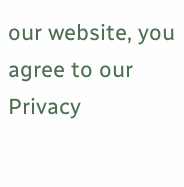our website, you agree to our Privacy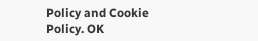Policy and Cookie Policy. OK